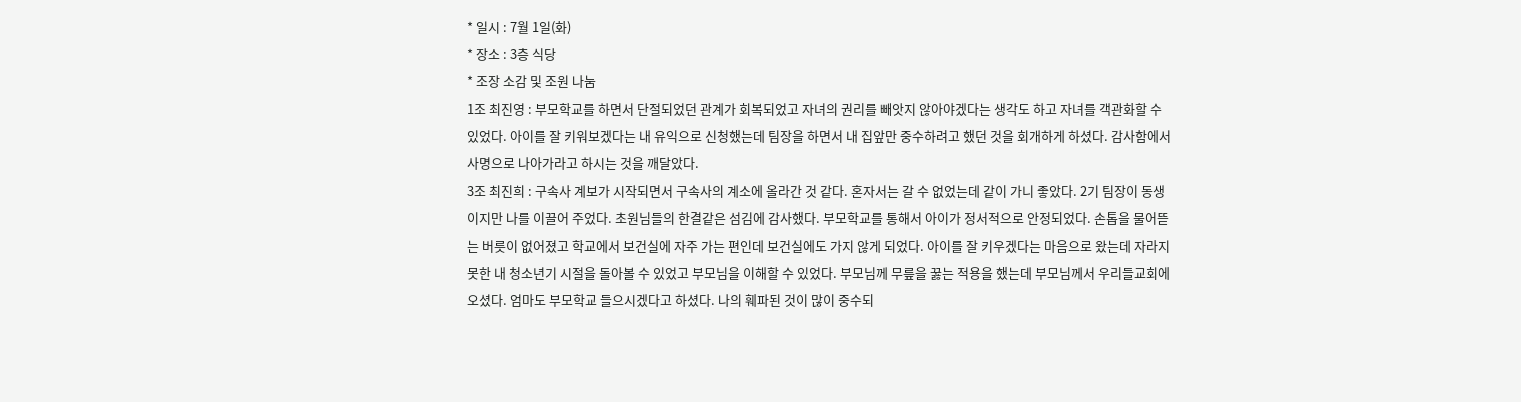* 일시 : 7월 1일(화)
* 장소 : 3층 식당
* 조장 소감 및 조원 나눔
1조 최진영 : 부모학교를 하면서 단절되었던 관계가 회복되었고 자녀의 권리를 빼앗지 않아야겠다는 생각도 하고 자녀를 객관화할 수 있었다. 아이를 잘 키워보겠다는 내 유익으로 신청했는데 팀장을 하면서 내 집앞만 중수하려고 했던 것을 회개하게 하셨다. 감사함에서 사명으로 나아가라고 하시는 것을 깨달았다.
3조 최진희 : 구속사 계보가 시작되면서 구속사의 계소에 올라간 것 같다. 혼자서는 갈 수 없었는데 같이 가니 좋았다. 2기 팀장이 동생이지만 나를 이끌어 주었다. 초원님들의 한결같은 섬김에 감사했다. 부모학교를 통해서 아이가 정서적으로 안정되었다. 손톱을 물어뜯는 버릇이 없어졌고 학교에서 보건실에 자주 가는 편인데 보건실에도 가지 않게 되었다. 아이를 잘 키우겠다는 마음으로 왔는데 자라지 못한 내 청소년기 시절을 돌아볼 수 있었고 부모님을 이해할 수 있었다. 부모님께 무릎을 꿇는 적용을 했는데 부모님께서 우리들교회에 오셨다. 엄마도 부모학교 들으시겠다고 하셨다. 나의 훼파된 것이 많이 중수되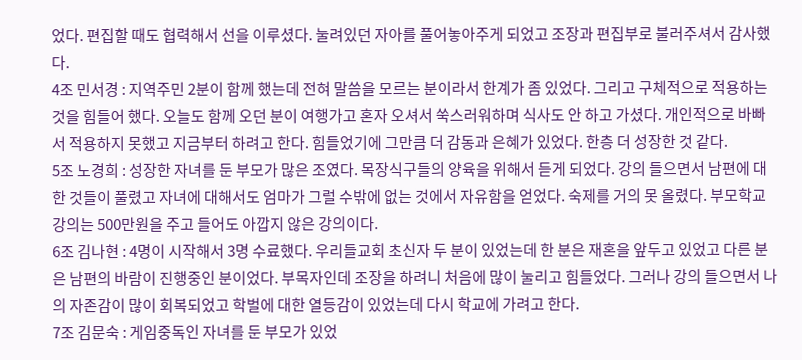었다. 편집할 때도 협력해서 선을 이루셨다. 눌려있던 자아를 풀어놓아주게 되었고 조장과 편집부로 불러주셔서 감사했다.
4조 민서경 : 지역주민 2분이 함께 했는데 전혀 말씀을 모르는 분이라서 한계가 좀 있었다. 그리고 구체적으로 적용하는 것을 힘들어 했다. 오늘도 함께 오던 분이 여행가고 혼자 오셔서 쑥스러워하며 식사도 안 하고 가셨다. 개인적으로 바빠서 적용하지 못했고 지금부터 하려고 한다. 힘들었기에 그만큼 더 감동과 은혜가 있었다. 한층 더 성장한 것 같다.
5조 노경희 : 성장한 자녀를 둔 부모가 많은 조였다. 목장식구들의 양육을 위해서 듣게 되었다. 강의 들으면서 남편에 대한 것들이 풀렸고 자녀에 대해서도 엄마가 그럴 수밖에 없는 것에서 자유함을 얻었다. 숙제를 거의 못 올렸다. 부모학교 강의는 500만원을 주고 들어도 아깝지 않은 강의이다.
6조 김나현 : 4명이 시작해서 3명 수료했다. 우리들교회 초신자 두 분이 있었는데 한 분은 재혼을 앞두고 있었고 다른 분은 남편의 바람이 진행중인 분이었다. 부목자인데 조장을 하려니 처음에 많이 눌리고 힘들었다. 그러나 강의 들으면서 나의 자존감이 많이 회복되었고 학벌에 대한 열등감이 있었는데 다시 학교에 가려고 한다.
7조 김문숙 : 게임중독인 자녀를 둔 부모가 있었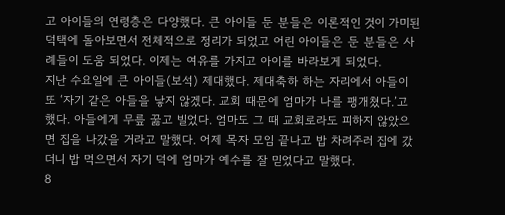고 아이들의 연령층은 다양했다. 큰 아이들 둔 분들은 이론적인 것이 가미된 덕택에 돌아보면서 전체적으로 정리가 되었고 어린 아이들은 둔 분들은 사례들이 도움 되었다. 이제는 여유를 가지고 아이를 바라보게 되었다.
지난 수요일에 큰 아이들(보석) 제대했다. 제대축하 하는 자리에서 아들이 또 ‘자기 같은 아들을 낳지 않겠다. 교회 때문에 엄마가 나를 팽개쳤다.’고 했다. 아들에게 무릎 꿇고 빌었다. 엄마도 그 때 교회로라도 피하지 않았으면 집을 나갔을 거라고 말했다. 어제 목자 모임 끝나고 밥 차려주러 집에 갔더니 밥 먹으면서 자기 덕에 엄마가 예수를 잘 믿었다고 말했다.
8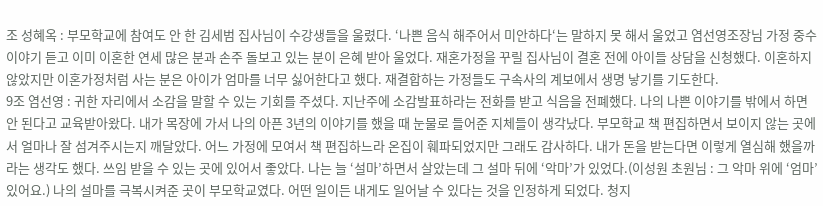조 성혜옥 : 부모학교에 참여도 안 한 김세범 집사님이 수강생들을 울렸다. ‘나쁜 음식 해주어서 미안하다‘는 말하지 못 해서 울었고 염선영조장님 가정 중수 이야기 듣고 이미 이혼한 연세 많은 분과 손주 돌보고 있는 분이 은혜 받아 울었다. 재혼가정을 꾸릴 집사님이 결혼 전에 아이들 상담을 신청했다. 이혼하지 않았지만 이혼가정처럼 사는 분은 아이가 엄마를 너무 싫어한다고 했다. 재결합하는 가정들도 구속사의 계보에서 생명 낳기를 기도한다.
9조 염선영 : 귀한 자리에서 소감을 말할 수 있는 기회를 주셨다. 지난주에 소감발표하라는 전화를 받고 식음을 전폐했다. 나의 나쁜 이야기를 밖에서 하면 안 된다고 교육받아왔다. 내가 목장에 가서 나의 아픈 3년의 이야기를 했을 때 눈물로 들어준 지체들이 생각났다. 부모학교 책 편집하면서 보이지 않는 곳에서 얼마나 잘 섬겨주시는지 깨달았다. 어느 가정에 모여서 책 편집하느라 온집이 훼파되었지만 그래도 감사하다. 내가 돈을 받는다면 이렇게 열심해 했을까 라는 생각도 했다. 쓰임 받을 수 있는 곳에 있어서 좋았다. 나는 늘 ‘설마’하면서 살았는데 그 설마 뒤에 ‘악마’가 있었다.(이성원 초원님 : 그 악마 위에 ‘엄마’ 있어요.) 나의 설마를 극복시켜준 곳이 부모학교였다. 어떤 일이든 내게도 일어날 수 있다는 것을 인정하게 되었다. 청지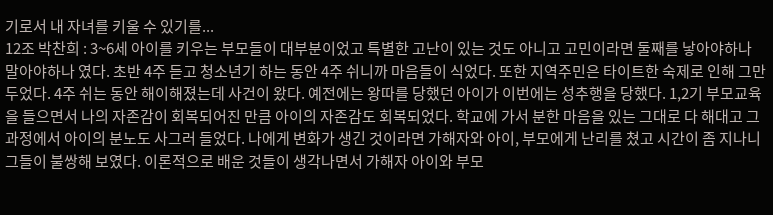기로서 내 자녀를 키울 수 있기를...
12조 박찬희 : 3~6세 아이를 키우는 부모들이 대부분이었고 특별한 고난이 있는 것도 아니고 고민이라면 둘째를 낳아야하나 말아야하나 였다. 초반 4주 듣고 청소년기 하는 동안 4주 쉬니까 마음들이 식었다. 또한 지역주민은 타이트한 숙제로 인해 그만 두었다. 4주 쉬는 동안 해이해졌는데 사건이 왔다. 예전에는 왕따를 당했던 아이가 이번에는 성추행을 당했다. 1,2기 부모교육을 들으면서 나의 자존감이 회복되어진 만큼 아이의 자존감도 회복되었다. 학교에 가서 분한 마음을 있는 그대로 다 해대고 그 과정에서 아이의 분노도 사그러 들었다. 나에게 변화가 생긴 것이라면 가해자와 아이, 부모에게 난리를 쳤고 시간이 좀 지나니 그들이 불쌍해 보였다. 이론적으로 배운 것들이 생각나면서 가해자 아이와 부모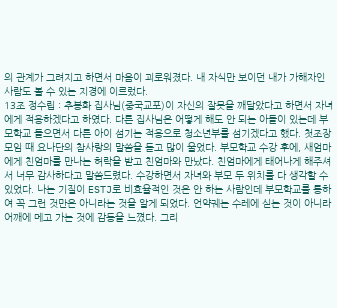의 관계가 그려지고 하면서 마음이 괴로워졌다. 내 자식만 보이던 내가 가해자인 사람도 볼 수 있는 지경에 이르렀다.
13조 정수립 : 추봉화 집사님(중국교포)이 자신의 잘못을 깨달았다고 하면서 자녀에게 적용하겠다고 하였다. 다른 집사님은 어떻게 해도 안 되는 아들이 있는데 부모학교 들으면서 다른 아이 섬기는 적용으로 청소년부를 섬기겠다고 했다. 첫조장 모임 때 요나단의 참사랑의 말씀을 듣고 많이 울었다. 부모학교 수강 후에, 새엄마에게 친엄마를 만나는 허락을 받고 친엄마와 만났다. 친엄마에게 태어나게 해주셔서 너무 감사하다고 말씀드렸다. 수강하면서 자녀와 부모 두 위치를 다 생각할 수 있었다. 나는 기질이 ESTJ로 비효율적인 것은 안 하는 사람인데 부모학교를 통하여 꼭 그런 것만은 아니라는 것을 알게 되었다. 언약궤는 수레에 싣는 것이 아니라 어깨에 메고 가는 것에 감동을 느꼈다. 그리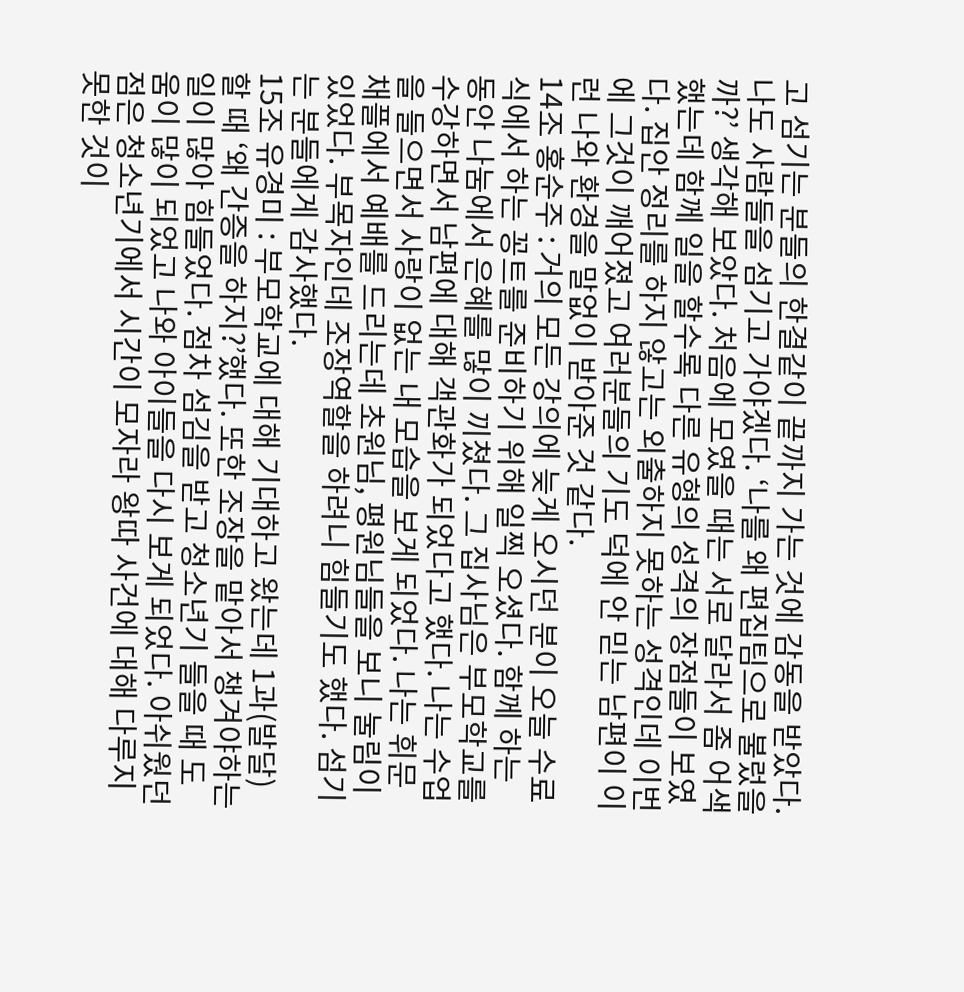고 섬기는 분들의 한결같이 끝까지 가는 것에 감동을 받았다. 나도 사람들을 섬기고 가야겠다. ‘나를 왜 편집팀으로 불렀을까?’ 생각해 보았다. 처음에 모였을 때는 서로 달라서 좀 어색했는데 함께 일을 할수록 다른 유형의 성격의 장점들이 보였다. 집안 정리를 하지 않고는 외출하지 못하는 성격인데 이번에 그것이 깨어졌고 여러분들의 기도 덕에 안 믿는 남편이 이런 나와 환경을 말없이 받아준 것 같다.
14조 홍순주 : 거의 모든 강의에 늦게 오시던 분이 오늘 수료식에서 하는 꽁트를 준비하기 위해 일찍 오셨다. 함께 하는 동안 나눔에서 은혜를 많이 끼쳤다. 그 집사님은 부모학교를 수강하면서 남편에 대해 객관화가 되었다고 했다. 나는 수업을 들으면서 사랑이 없는 내 모습을 보게 되었다. 나는 휘문채플에서 예배를 드리는데 초원님, 평원님들을 보니 눌림이 있었다. 부목자인데 조장역할을 하려니 힘들기도 했다. 섬기는 분들에게 감사했다.
15조 유경미 : 부모학교에 대해 기대하고 왔는데 1과(발달) 할 때 ‘왜 간증을 하지?’했다. 또한 조장을 맡아서 챙겨야하는 일이 많아 힘들었다. 점차 섬김을 받고 청소년기 들을 때 도움이 많이 되었고 나와 아이들을 다시 보게 되었다. 아쉬웠던 점은 청소년기에서 시간이 모자라 왕따 사건에 대해 다루지 못한 것이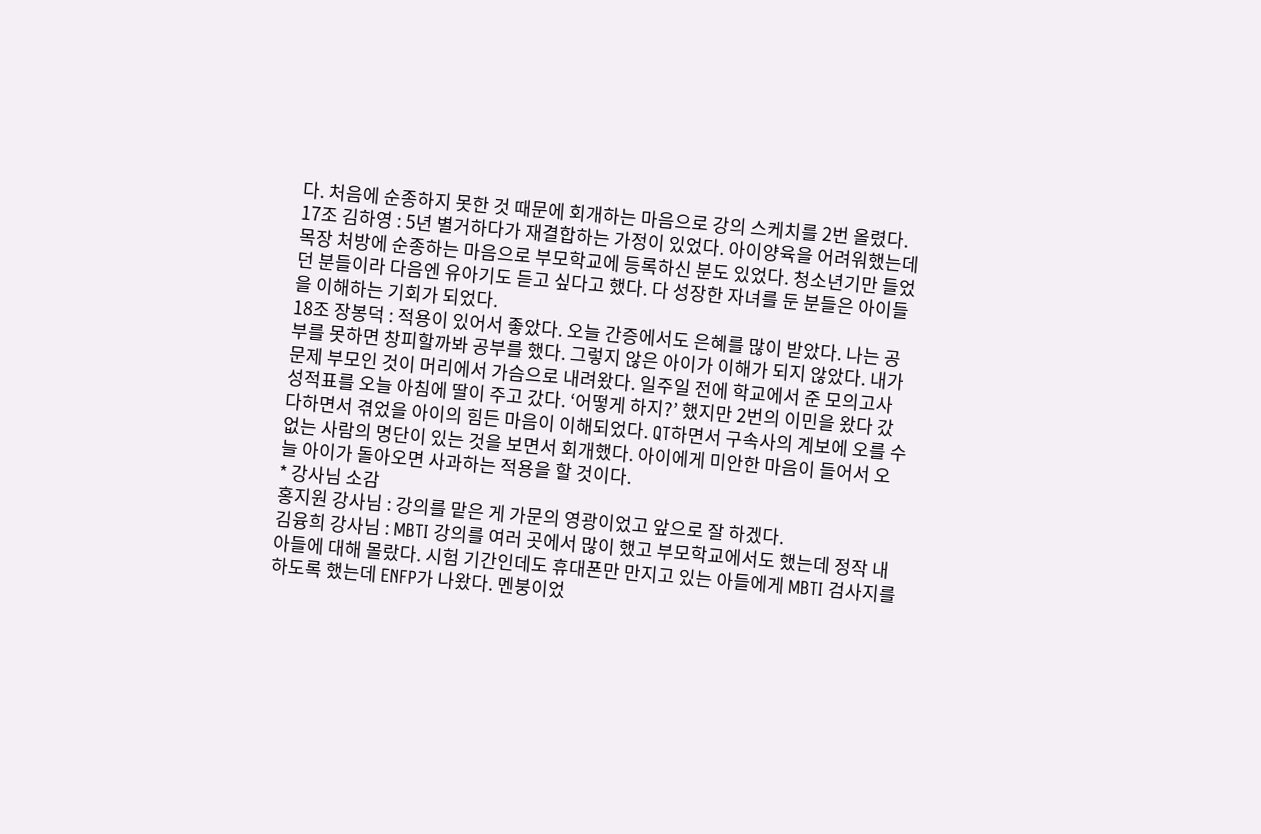다. 처음에 순종하지 못한 것 때문에 회개하는 마음으로 강의 스케치를 2번 올렸다.
17조 김하영 : 5년 별거하다가 재결합하는 가정이 있었다. 아이양육을 어려워했는데 목장 처방에 순종하는 마음으로 부모학교에 등록하신 분도 있었다. 청소년기만 들었던 분들이라 다음엔 유아기도 듣고 싶다고 했다. 다 성장한 자녀를 둔 분들은 아이들을 이해하는 기회가 되었다.
18조 장봉덕 : 적용이 있어서 좋았다. 오늘 간증에서도 은혜를 많이 받았다. 나는 공부를 못하면 창피할까봐 공부를 했다. 그렇지 않은 아이가 이해가 되지 않았다. 내가 문제 부모인 것이 머리에서 가슴으로 내려왔다. 일주일 전에 학교에서 준 모의고사 성적표를 오늘 아침에 딸이 주고 갔다. ‘어떻게 하지?’ 했지만 2번의 이민을 왔다 갔다하면서 겪었을 아이의 힘든 마음이 이해되었다. QT하면서 구속사의 계보에 오를 수 없는 사람의 명단이 있는 것을 보면서 회개했다. 아이에게 미안한 마음이 들어서 오늘 아이가 돌아오면 사과하는 적용을 할 것이다.
* 강사님 소감
홍지원 강사님 : 강의를 맡은 게 가문의 영광이었고 앞으로 잘 하겠다.
김융희 강사님 : MBTI 강의를 여러 곳에서 많이 했고 부모학교에서도 했는데 정작 내 아들에 대해 몰랐다. 시험 기간인데도 휴대폰만 만지고 있는 아들에게 MBTI 검사지를 하도록 했는데 ENFP가 나왔다. 멘붕이었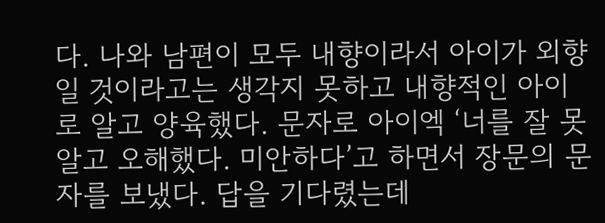다. 나와 남편이 모두 내향이라서 아이가 외향일 것이라고는 생각지 못하고 내향적인 아이로 알고 양육했다. 문자로 아이엑 ‘너를 잘 못 알고 오해했다. 미안하다’고 하면서 장문의 문자를 보냈다. 답을 기다렸는데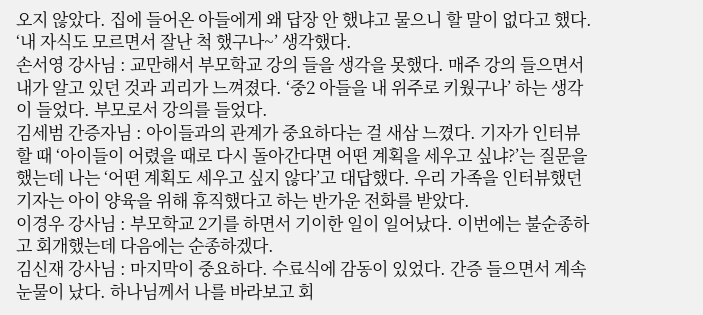오지 않았다. 집에 들어온 아들에게 왜 답장 안 했냐고 물으니 할 말이 없다고 했다. ‘내 자식도 모르면서 잘난 척 했구나~’ 생각했다.
손서영 강사님 : 교만해서 부모학교 강의 들을 생각을 못했다. 매주 강의 들으면서 내가 알고 있던 것과 괴리가 느껴졌다. ‘중2 아들을 내 위주로 키웠구나’ 하는 생각이 들었다. 부모로서 강의를 들었다.
김세범 간증자님 : 아이들과의 관계가 중요하다는 걸 새삼 느꼈다. 기자가 인터뷰할 때 ‘아이들이 어렸을 때로 다시 돌아간다면 어떤 계획을 세우고 싶냐?’는 질문을 했는데 나는 ‘어떤 계획도 세우고 싶지 않다’고 대답했다. 우리 가족을 인터뷰했던 기자는 아이 양육을 위해 휴직했다고 하는 반가운 전화를 받았다.
이경우 강사님 : 부모학교 2기를 하면서 기이한 일이 일어났다. 이번에는 불순종하고 회개했는데 다음에는 순종하겠다.
김신재 강사님 : 마지막이 중요하다. 수료식에 감동이 있었다. 간증 들으면서 계속 눈물이 났다. 하나님께서 나를 바라보고 회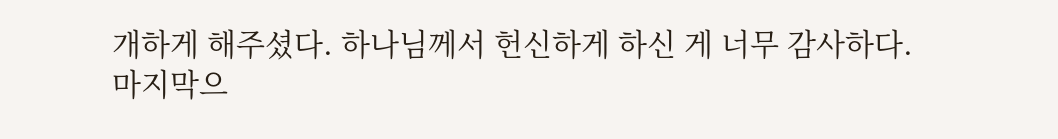개하게 해주셨다. 하나님께서 헌신하게 하신 게 너무 감사하다.
마지막으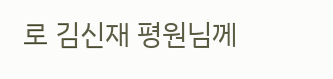로 김신재 평원님께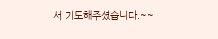서 기도해주셨습니다.~~